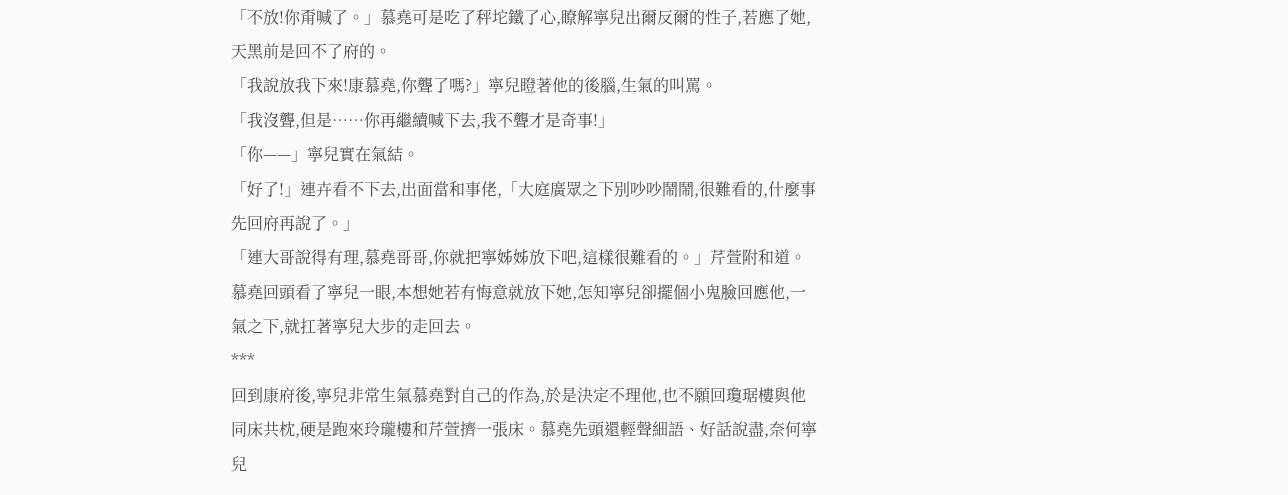「不放!你甭喊了。」慕堯可是吃了秤坨鐵了心,瞭解寧兒出爾反爾的性子,若應了她,天黑前是回不了府的。
「我說放我下來!康慕堯,你聾了嗎?」寧兒瞪著他的後腦,生氣的叫罵。
「我沒聾,但是……你再繼續喊下去,我不聾才是奇事!」
「你——」寧兒實在氣結。
「好了!」連卉看不下去,出面當和事佬,「大庭廣眾之下別吵吵鬧鬧,很難看的,什麼事先回府再說了。」
「連大哥說得有理,慕堯哥哥,你就把寧姊姊放下吧,這樣很難看的。」芹萱附和道。
慕堯回頭看了寧兒一眼,本想她若有悔意就放下她,怎知寧兒卻擺個小鬼臉回應他,一氣之下,就扛著寧兒大步的走回去。
***
回到康府後,寧兒非常生氣慕堯對自己的作為,於是決定不理他,也不願回瓊琚樓與他同床共枕,硬是跑來玲瓏樓和芹萱擠一張床。慕堯先頭還輕聲細語、好話說盡,奈何寧兒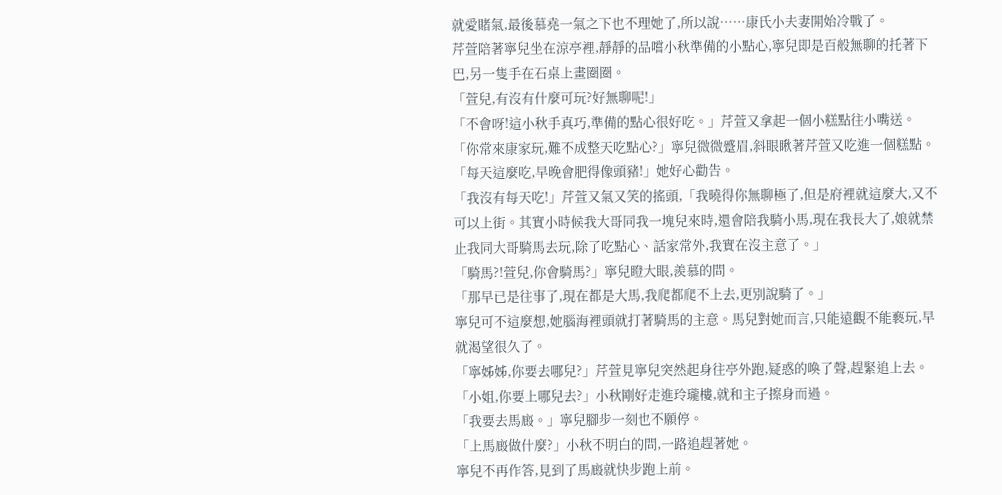就愛賭氣,最後慕堯一氣之下也不理她了,所以說……康氏小夫妻開始冷戰了。
芹萱陪著寧兒坐在涼亭裡,靜靜的品嚐小秋準備的小點心,寧兒即是百般無聊的托著下巴,另一隻手在石桌上畫圈圈。
「萱兒,有沒有什麼可玩?好無聊呢!」
「不會呀!這小秋手真巧,準備的點心很好吃。」芹萱又拿起一個小糕點往小嘴送。
「你常來康家玩,難不成整天吃點心?」寧兒微微蹙眉,斜眼瞅著芹萱又吃進一個糕點。「每天這麼吃,早晚會肥得像頭豬!」她好心勸告。
「我沒有每天吃!」芹萱又氣又笑的搖頭,「我曉得你無聊極了,但是府裡就這麼大,又不可以上街。其實小時候我大哥同我一塊兒來時,還會陪我騎小馬,現在我長大了,娘就禁止我同大哥騎馬去玩,除了吃點心、話家常外,我實在沒主意了。」
「騎馬?!萱兒,你會騎馬?」寧兒瞪大眼,羨慕的問。
「那早已是往事了,現在都是大馬,我爬都爬不上去,更別說騎了。」
寧兒可不這麼想,她腦海裡頭就打著騎馬的主意。馬兒對她而言,只能遠觀不能褻玩,早就渴望很久了。
「寧姊姊,你要去哪兒?」芹萱見寧兒突然起身往亭外跑,疑惑的喚了聲,趕緊追上去。
「小姐,你要上哪兒去?」小秋剛好走進玲瓏樓,就和主子擦身而過。
「我要去馬廄。」寧兒腳步一刻也不願停。
「上馬廄做什麼?」小秋不明白的問,一路追趕著她。
寧兒不再作答,見到了馬廄就快步跑上前。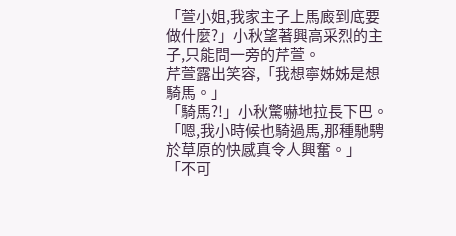「萱小姐,我家主子上馬廄到底要做什麼?」小秋望著興高采烈的主子,只能問一旁的芹萱。
芹萱露出笑容,「我想寧姊姊是想騎馬。」
「騎馬?!」小秋驚嚇地拉長下巴。
「嗯,我小時候也騎過馬,那種馳騁於草原的快感真令人興奮。」
「不可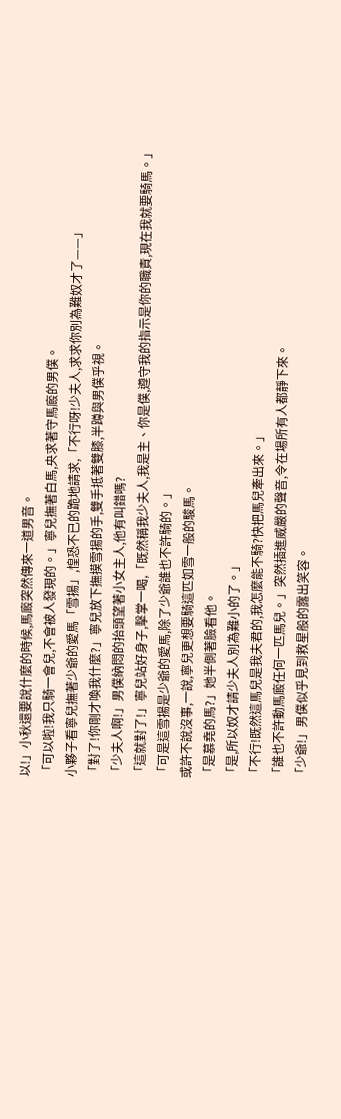以!」小秋還要說什麼的時候,馬廄突然傳來一道男音。
「可以啦!我只騎一會兒,不會被人發現的。」寧兒撫著白馬,央求著守馬廄的男僕。
小夥子看寧兒撫著少爺的愛馬「雪揚」,惶恐不已的跪地請求,「不行呀!少夫人,求求你別為難奴才了——」
「對了!你剛才喚我什麼?」寧兒放下撫摸雪揚的手,雙手抵著雙膝,半蹲與男僕乎視。
「少夫人啊!」男僕納悶的抬頭望著小女主人,他有叫錯嗎?
「這就對了!」寧兒站好身子,擊掌一喝,「既然稱我少夫人,我是主、你是僕,遵守我的指示是你的職責,現在我就要騎馬。」
「可是這雪揚是少爺的愛馬,除了少爺誰也不許騎的。」
或許不說沒事,一說,寧兒更想要騎這匹如雪一般的駿馬。
「是慕堯的馬?」她半側著臉看他。
「是,所以奴才請少夫人別為難小的了。」
「不行!既然這馬兒是我夫君的,我怎麼能不騎?快把馬兒牽出來。」
「誰也不許動馬廄任何一匹馬兒。」突然插進威嚴的聲音,令在場所有人都靜下來。
「少爺!」男僕似乎見到救星般的露出笑容。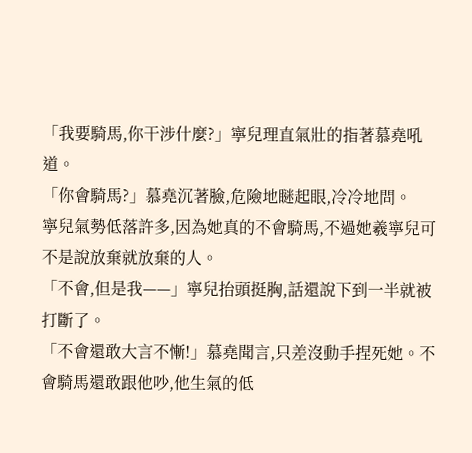「我要騎馬,你干涉什麼?」寧兒理直氣壯的指著慕堯吼道。
「你會騎馬?」慕堯沉著臉,危險地瞇起眼,冷冷地問。
寧兒氣勢低落許多,因為她真的不會騎馬,不過她羲寧兒可不是說放棄就放棄的人。
「不會,但是我——」寧兒抬頭挺胸,話還說下到一半就被打斷了。
「不會還敢大言不慚!」慕堯聞言,只差沒動手捏死她。不會騎馬還敢跟他吵,他生氣的低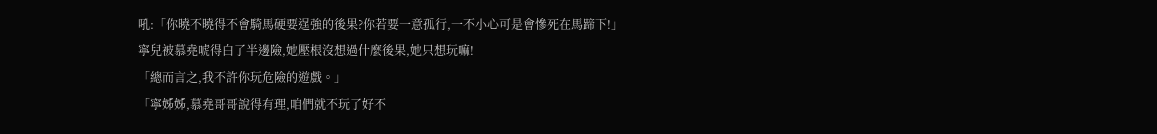吼:「你曉不曉得不會騎馬硬要逞強的後果?你若要一意孤行,一不小心可是會慘死在馬蹄下!」
寧兒被慕堯唬得白了半邊險,她壓根沒想過什麼後果,她只想玩嘛!
「總而言之,我不許你玩危險的遊戲。」
「寧姊姊,慕堯哥哥說得有理,咱們就不玩了好不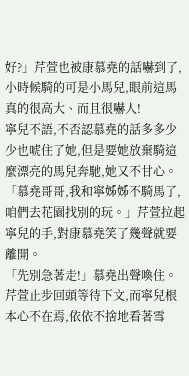好?」芹萱也被康慕堯的話嚇到了,小時候騎的可是小馬兒,眼前這馬真的很高大、而且很嚇人!
寧兒不語,不否認慕堯的話多多少少也唬住了她,但是要她放棄騎這麼漂亮的馬兒奔馳,她又不甘心。
「慕堯哥哥,我和寧姊姊不騎馬了,咱們去花園找別的玩。」芹萱拉起寧兒的手,對康慕堯笑了幾聲就要離開。
「先別急著走!」慕堯出聲喚住。
芹萱止步回頭等待下文,而寧兒根本心不在焉,依依不捨地看著雪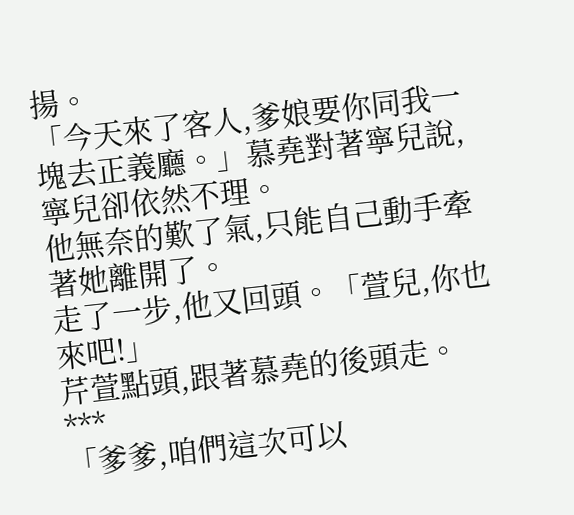揚。
「今天來了客人,爹娘要你同我一塊去正義廳。」慕堯對著寧兒說,寧兒卻依然不理。
他無奈的歎了氣,只能自己動手牽著她離開了。
走了一步,他又回頭。「萱兒,你也來吧!」
芹萱點頭,跟著慕堯的後頭走。
***
「爹爹,咱們這次可以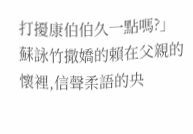打擾康伯伯久一點嗎?」蘇詠竹撒嬌的賴在父親的懷裡,信聲柔語的央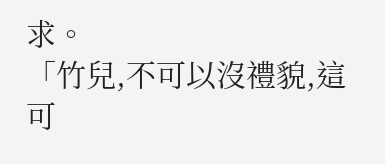求。
「竹兒,不可以沒禮貌,這可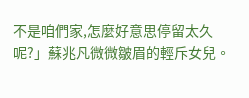不是咱們家,怎麼好意思停留太久呢?」蘇兆凡微微皺眉的輕斥女兒。